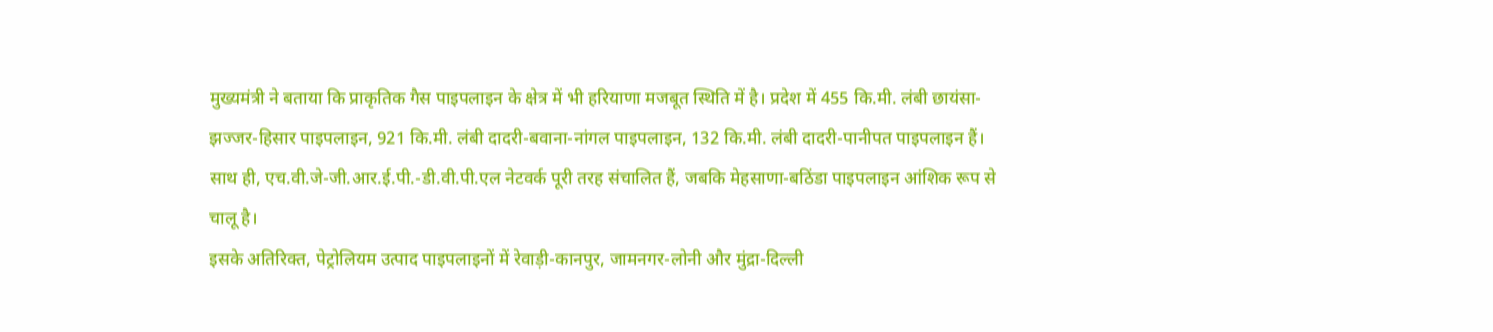मुख्यमंत्री ने बताया कि प्राकृतिक गैस पाइपलाइन के क्षेत्र में भी हरियाणा मजबूत स्थिति में है। प्रदेश में 455 कि.मी. लंबी छायंसा-झज्जर-हिसार पाइपलाइन, 921 कि.मी. लंबी दादरी-बवाना-नांगल पाइपलाइन, 132 कि.मी. लंबी दादरी-पानीपत पाइपलाइन हैं। साथ ही, एच.वी.जे-जी.आर.ई.पी.-डी.वी.पी.एल नेटवर्क पूरी तरह संचालित हैं, जबकि मेहसाणा-बठिंडा पाइपलाइन आंशिक रूप से चालू है।
इसके अतिरिक्त, पेट्रोलियम उत्पाद पाइपलाइनों में रेवाड़ी-कानपुर, जामनगर-लोनी और मुंद्रा-दिल्ली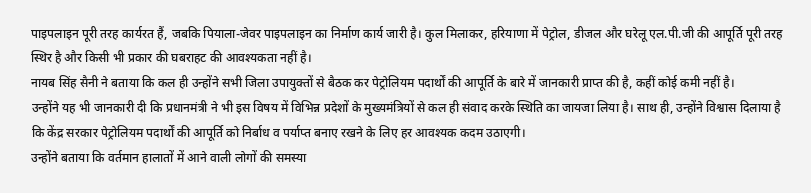पाइपलाइन पूरी तरह कार्यरत हैं, जबकि पियाला-जेवर पाइपलाइन का निर्माण कार्य जारी है। कुल मिलाकर, हरियाणा में पेट्रोल, डीजल और घरेलू एल.पी.जी की आपूर्ति पूरी तरह स्थिर है और किसी भी प्रकार की घबराहट की आवश्यकता नहीं है।
नायब सिंह सैनी ने बताया कि कल ही उन्होंने सभी जिला उपायुक्तों से बैठक कर पेट्रोलियम पदार्थों की आपूर्ति के बारे में जानकारी प्राप्त की है, कहीं कोई कमी नहीं है।
उन्होंने यह भी जानकारी दी कि प्रधानमंत्री ने भी इस विषय में विभिन्न प्रदेशों के मुख्यमंत्रियों से कल ही संवाद करके स्थिति का जायजा लिया है। साथ ही, उन्होंने विश्वास दिलाया है कि केंद्र सरकार पेट्रोलियम पदार्थों की आपूर्ति को निर्बाध व पर्याप्त बनाए रखने के लिए हर आवश्यक कदम उठाएगी।
उन्होंने बताया कि वर्तमान हालातों में आने वाली लोगों की समस्या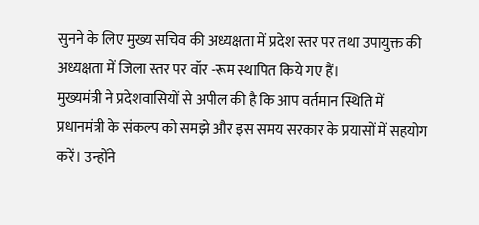सुनने के लिए मुख्य सचिव की अध्यक्षता में प्रदेश स्तर पर तथा उपायुक्त की अध्यक्षता में जिला स्तर पर वॉर -रूम स्थापित किये गए हैं।
मुख्यमंत्री ने प्रदेशवासियों से अपील की है कि आप वर्तमान स्थिति में प्रधानमंत्री के संकल्प को समझे और इस समय सरकार के प्रयासों में सहयोग करें। उन्होंने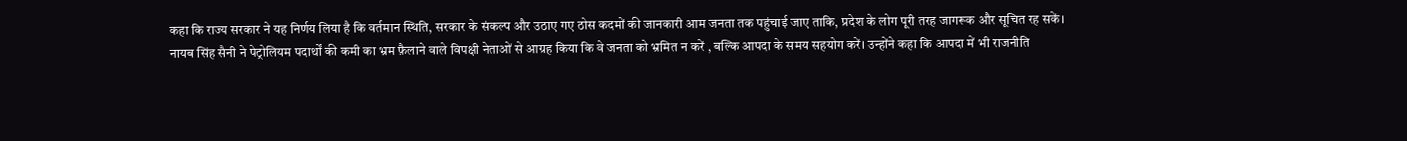कहा कि राज्य सरकार ने यह निर्णय लिया है कि वर्तमान स्थिति, सरकार के संकल्प और उठाए गए ठोस कदमों की जानकारी आम जनता तक पहुंचाई जाए ताकि, प्रदेश के लोग पूरी तरह जागरूक और सूचित रह सकें।
नायब सिंह सैनी ने पेट्रोलियम पदार्थों की कमी का भ्रम फ़ैलाने वाले विपक्षी नेताओं से आग्रह किया कि वे जनता को भ्रमित न करें , बल्कि आपदा के समय सहयोग करें। उन्होंने कहा कि आपदा में भी राजनीति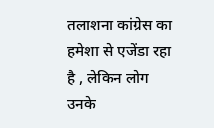तलाशना कांग्रेस का हमेशा से एजेंडा रहा है , लेकिन लोग उनके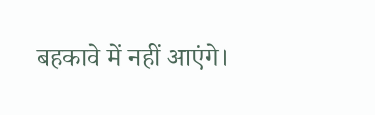बहकावे में नहीं आएंगे।